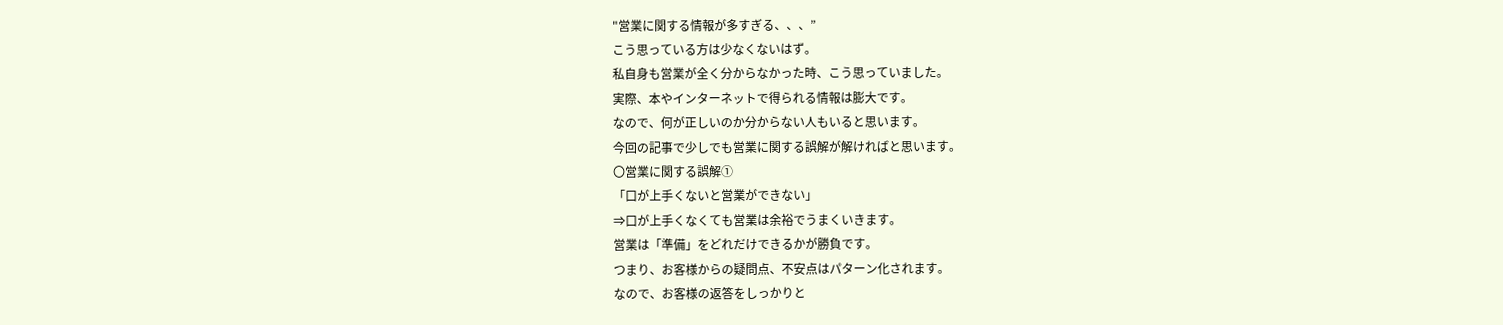"営業に関する情報が多すぎる、、、”
こう思っている方は少なくないはず。
私自身も営業が全く分からなかった時、こう思っていました。
実際、本やインターネットで得られる情報は膨大です。
なので、何が正しいのか分からない人もいると思います。
今回の記事で少しでも営業に関する誤解が解ければと思います。
〇営業に関する誤解①
「口が上手くないと営業ができない」
⇒口が上手くなくても営業は余裕でうまくいきます。
営業は「準備」をどれだけできるかが勝負です。
つまり、お客様からの疑問点、不安点はパターン化されます。
なので、お客様の返答をしっかりと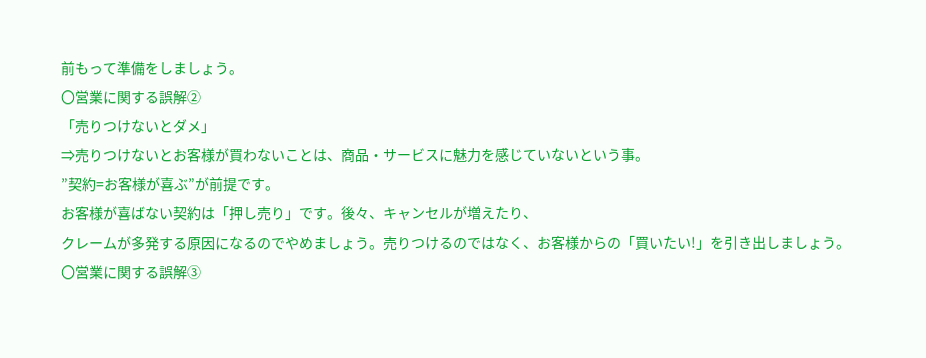前もって準備をしましょう。
〇営業に関する誤解②
「売りつけないとダメ」
⇒売りつけないとお客様が買わないことは、商品・サービスに魅力を感じていないという事。
”契約=お客様が喜ぶ”が前提です。
お客様が喜ばない契約は「押し売り」です。後々、キャンセルが増えたり、
クレームが多発する原因になるのでやめましょう。売りつけるのではなく、お客様からの「買いたい!」を引き出しましょう。
〇営業に関する誤解③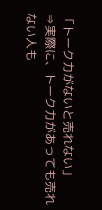「トーク力がないと売れない」
⇒実際に、トーク力があっても売れない人も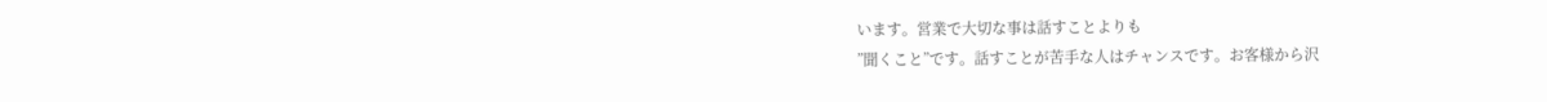います。営業で大切な事は話すことよりも
”聞くこと”です。話すことが苦手な人はチャンスです。お客様から沢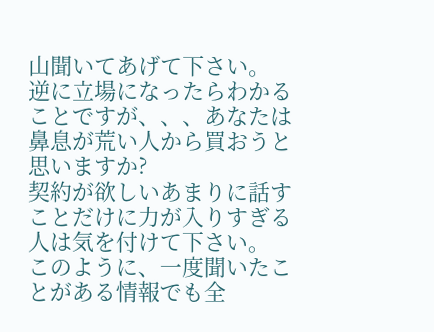山聞いてあげて下さい。
逆に立場になったらわかることですが、、、あなたは鼻息が荒い人から買おうと思いますか?
契約が欲しいあまりに話すことだけに力が入りすぎる人は気を付けて下さい。
このように、一度聞いたことがある情報でも全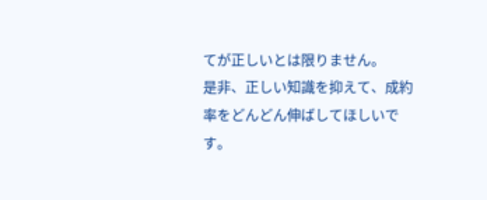てが正しいとは限りません。
是非、正しい知識を抑えて、成約率をどんどん伸ばしてほしいです。